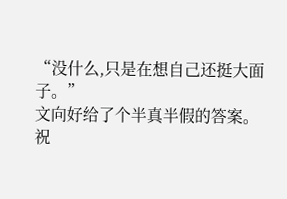“没什么,只是在想自己还挺大面子。”
文向好给了个半真半假的答案。
祝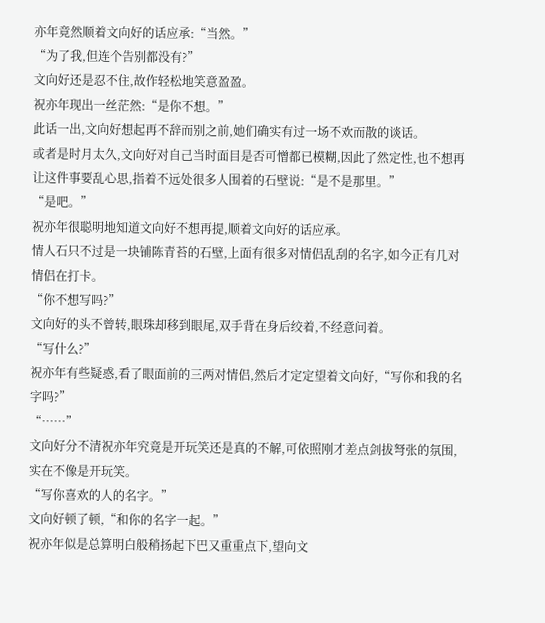亦年竟然顺着文向好的话应承:“当然。”
“为了我,但连个告别都没有?”
文向好还是忍不住,故作轻松地笑意盈盈。
祝亦年现出一丝茫然:“是你不想。”
此话一出,文向好想起再不辞而别之前,她们确实有过一场不欢而散的谈话。
或者是时月太久,文向好对自己当时面目是否可憎都已模糊,因此了然定性,也不想再让这件事要乱心思,指着不远处很多人围着的石壁说:“是不是那里。”
“是吧。”
祝亦年很聪明地知道文向好不想再提,顺着文向好的话应承。
情人石只不过是一块铺陈青苔的石壁,上面有很多对情侣乱刮的名字,如今正有几对情侣在打卡。
“你不想写吗?”
文向好的头不曾转,眼珠却移到眼尾,双手背在身后绞着,不经意问着。
“写什么?”
祝亦年有些疑惑,看了眼面前的三两对情侣,然后才定定望着文向好,“写你和我的名字吗?”
“……”
文向好分不清祝亦年究竟是开玩笑还是真的不解,可依照刚才差点剑拔弩张的氛围,实在不像是开玩笑。
“写你喜欢的人的名字。”
文向好顿了顿,“和你的名字一起。”
祝亦年似是总算明白般稍扬起下巴又重重点下,望向文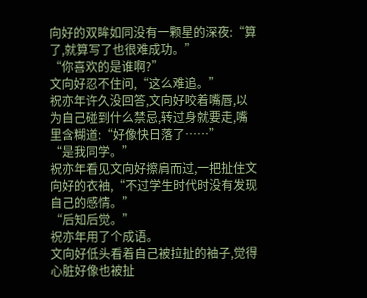向好的双眸如同没有一颗星的深夜:“算了,就算写了也很难成功。”
“你喜欢的是谁啊?”
文向好忍不住问,“这么难追。”
祝亦年许久没回答,文向好咬着嘴唇,以为自己碰到什么禁忌,转过身就要走,嘴里含糊道:“好像快日落了……”
“是我同学。”
祝亦年看见文向好擦肩而过,一把扯住文向好的衣袖,“不过学生时代时没有发现自己的感情。”
“后知后觉。”
祝亦年用了个成语。
文向好低头看着自己被拉扯的袖子,觉得心脏好像也被扯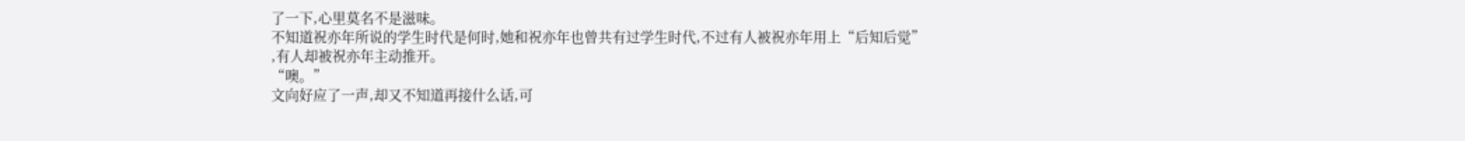了一下,心里莫名不是滋味。
不知道祝亦年所说的学生时代是何时,她和祝亦年也曾共有过学生时代,不过有人被祝亦年用上“后知后觉”
,有人却被祝亦年主动推开。
“噢。”
文向好应了一声,却又不知道再接什么话,可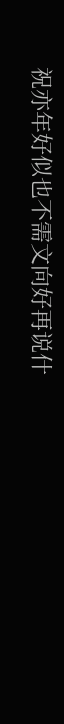祝亦年好似也不需文向好再说什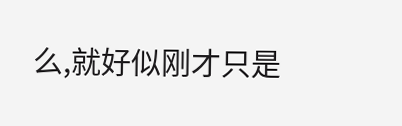么,就好似刚才只是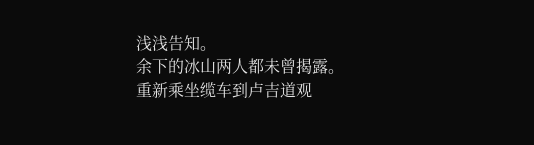浅浅告知。
余下的冰山两人都未曾揭露。
重新乘坐缆车到卢吉道观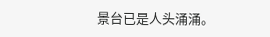景台已是人头涌涌。